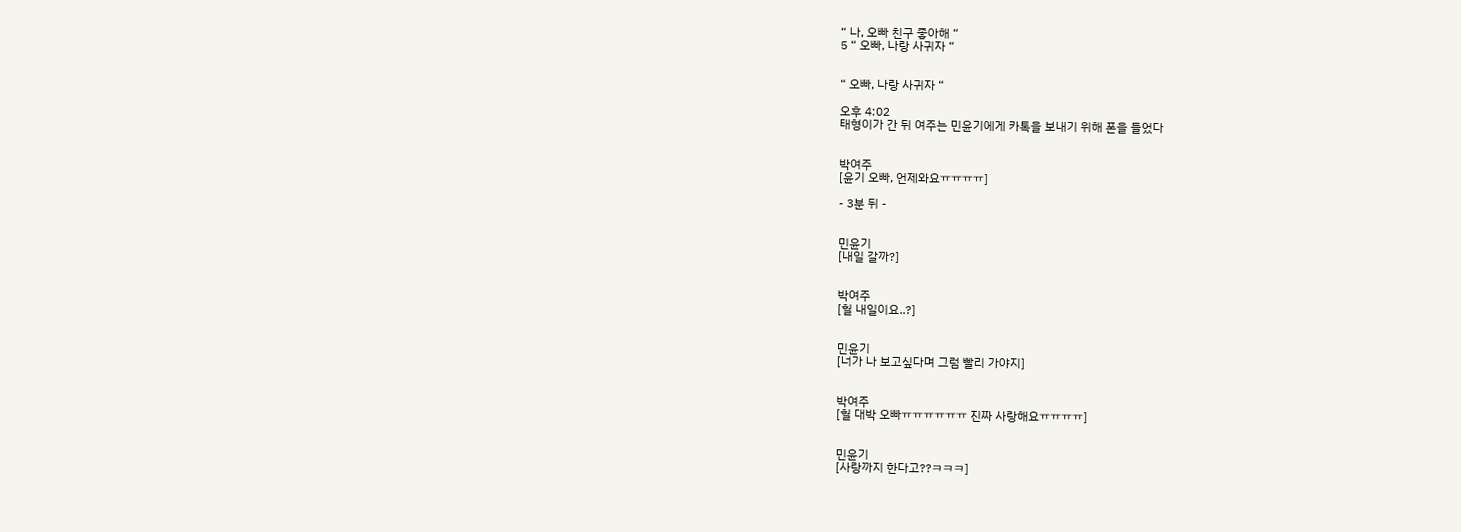“ 나, 오빠 친구 좋아해 “
5 “ 오빠, 나랑 사귀자 “


“ 오빠, 나랑 사귀자 “

오후 4:02
태형이가 간 뒤 여주는 민윤기에게 카톡을 보내기 위해 폰을 들었다


박여주
[윤기 오빠, 언제와요ㅠㅠㅠㅠ]

- 3분 뒤 -


민윤기
[내일 갈까?]


박여주
[헐 내일이요..?]


민윤기
[너가 나 보고싶다며 그럼 빨리 가야지]


박여주
[헐 대박 오빠ㅠㅠㅠㅠㅠㅠ 진짜 사랑해요ㅠㅠㅠㅠ]


민윤기
[사랑까지 한다고??ㅋㅋㅋ]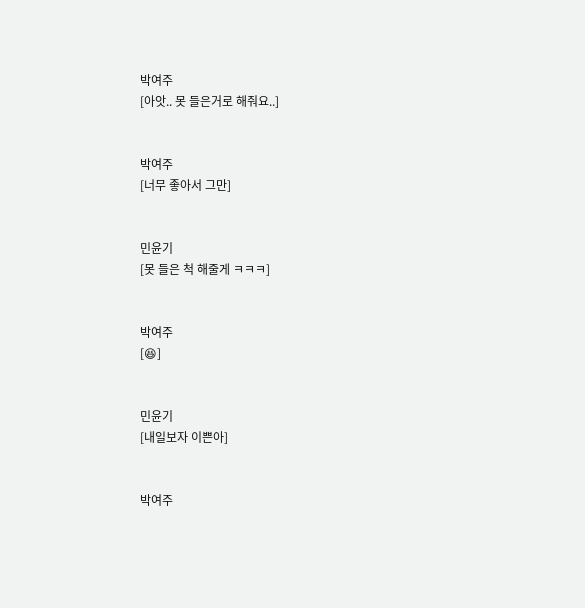박여주
[아앗.. 못 들은거로 해줘요..]


박여주
[너무 좋아서 그만]


민윤기
[못 들은 척 해줄게 ㅋㅋㅋ]


박여주
[😆]


민윤기
[내일보자 이쁜아]


박여주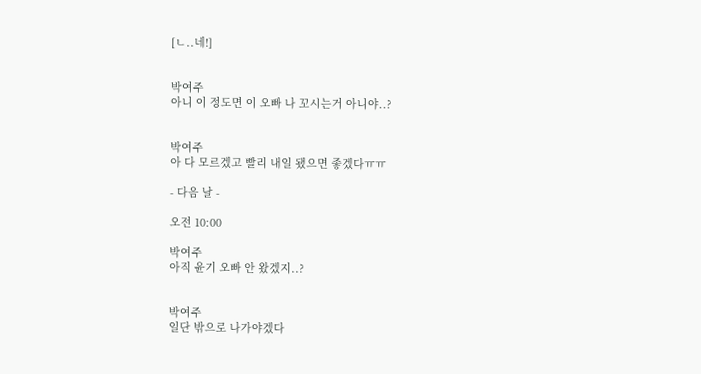[ㄴ..네!]


박여주
아니 이 정도면 이 오빠 나 꼬시는거 아니야..?


박여주
아 다 모르겠고 빨리 내일 됐으면 좋겠다ㅠㅠ

- 다음 날 -

오전 10:00

박여주
아직 윤기 오빠 안 왔겠지..?


박여주
일단 밖으로 나가야겠다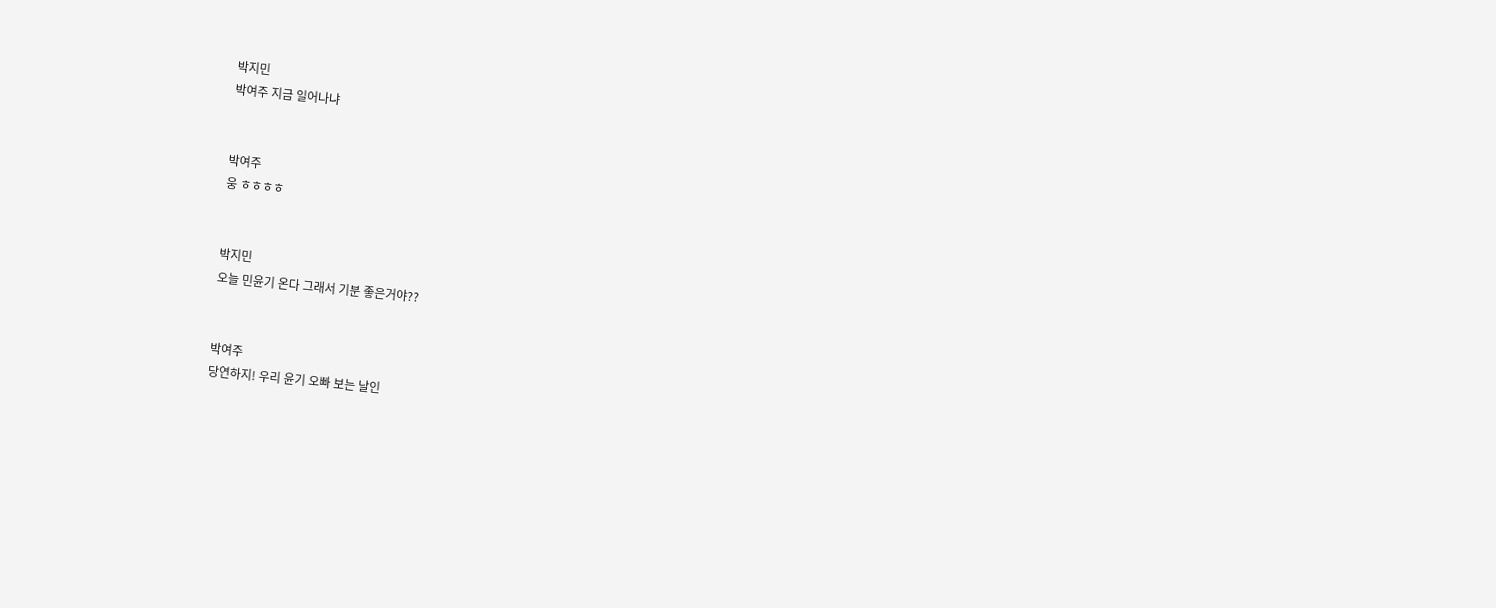박지민
박여주 지금 일어나냐


박여주
웅 ㅎㅎㅎㅎ


박지민
오늘 민윤기 온다 그래서 기분 좋은거야??


박여주
당연하지! 우리 윤기 오빠 보는 날인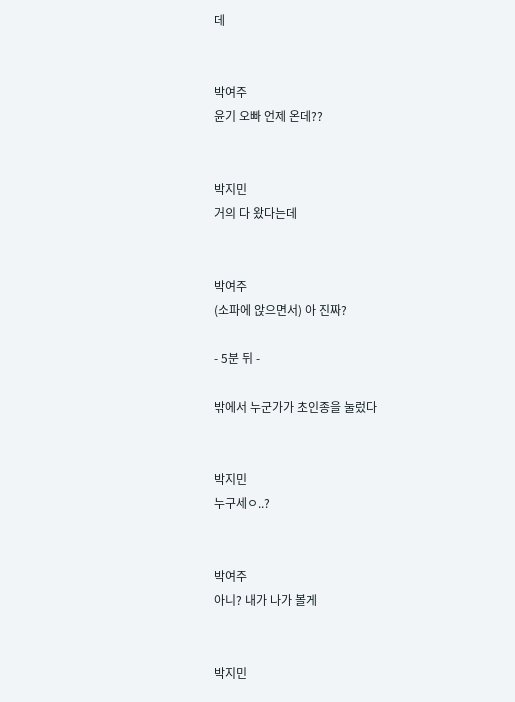데


박여주
윤기 오빠 언제 온데??


박지민
거의 다 왔다는데


박여주
(소파에 앉으면서) 아 진짜?

- 5분 뒤 -

밖에서 누군가가 초인종을 눌렀다


박지민
누구세ㅇ..?


박여주
아니? 내가 나가 볼게


박지민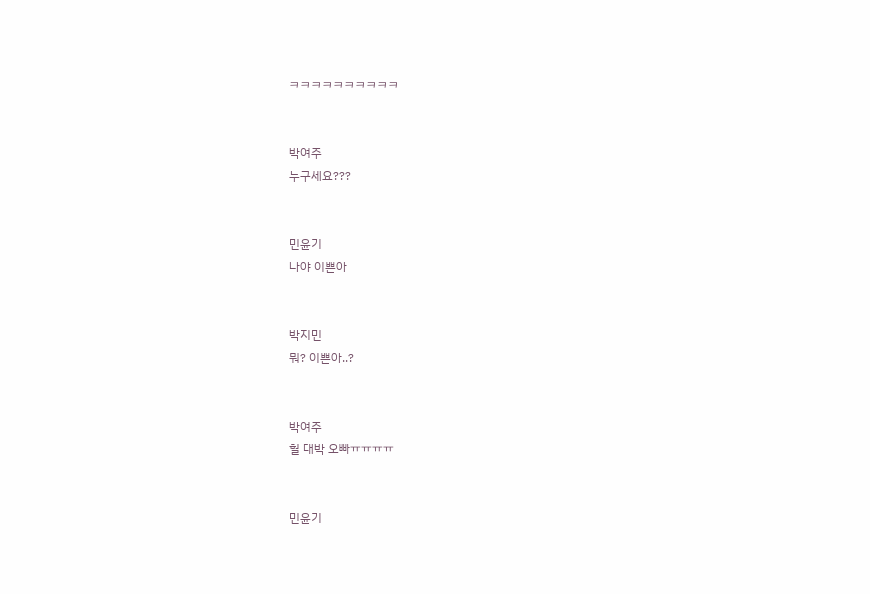ㅋㅋㅋㅋㅋㅋㅋㅋㅋㅋ


박여주
누구세요???


민윤기
나야 이쁜아


박지민
뭐? 이쁜아..?


박여주
헐 대박 오빠ㅠㅠㅠㅠ


민윤기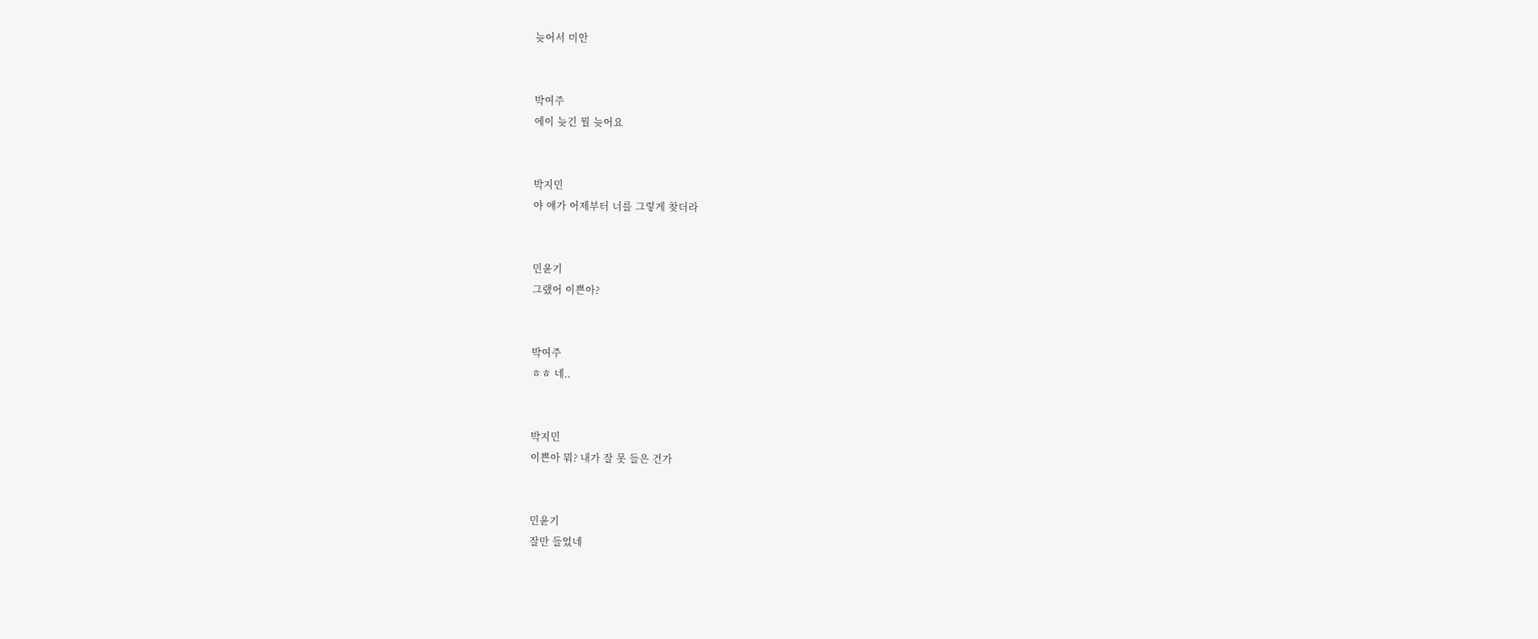늦어서 미안


박여주
에이 늦긴 뭘 늦어요


박지민
야 얘가 어제부터 너를 그렇게 찾더라


민윤기
그랬어 이쁜아?


박여주
ㅎㅎ 네..


박지민
이쁜아 뭐? 내가 잘 못 들은 건가


민윤기
잘만 들었네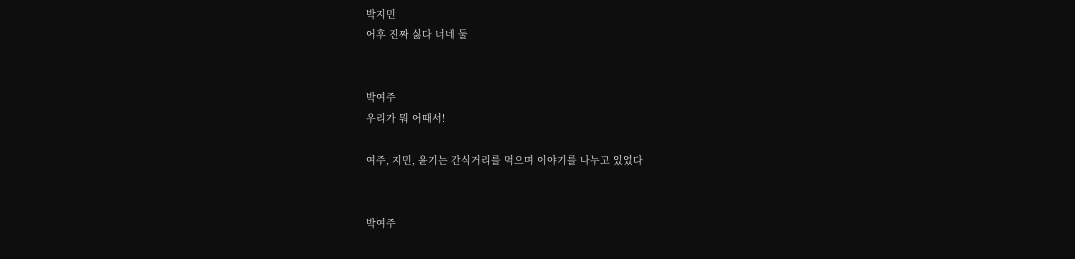박지민
어후 진짜 싫다 너네 둘


박여주
우리가 뭐 어때서!

여주, 지민, 윤기는 간식거리를 먹으며 이야기를 나누고 있었다


박여주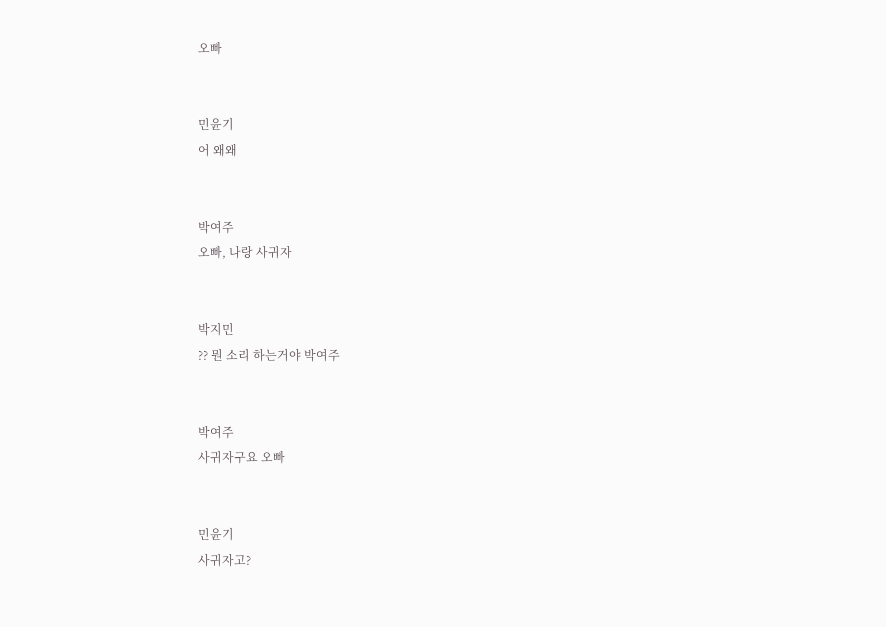오빠


민윤기
어 왜왜


박여주
오빠, 나랑 사귀자


박지민
?? 뭔 소리 하는거야 박여주


박여주
사귀자구요 오빠


민윤기
사귀자고?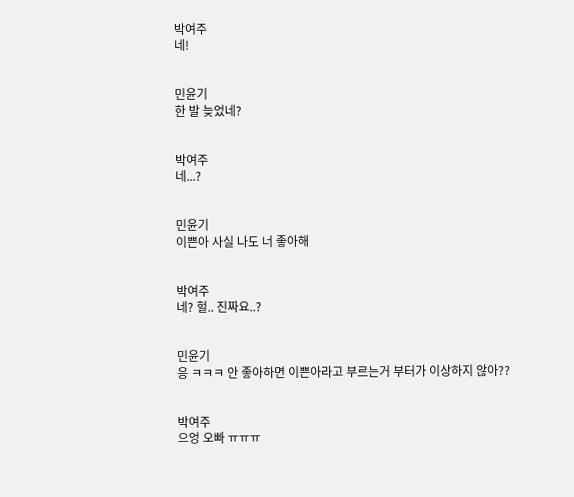박여주
네!


민윤기
한 발 늦었네?


박여주
네...?


민윤기
이쁜아 사실 나도 너 좋아해


박여주
네? 헐.. 진짜요..?


민윤기
응 ㅋㅋㅋ 안 좋아하면 이쁜아라고 부르는거 부터가 이상하지 않아??


박여주
으엉 오빠 ㅠㅠㅠ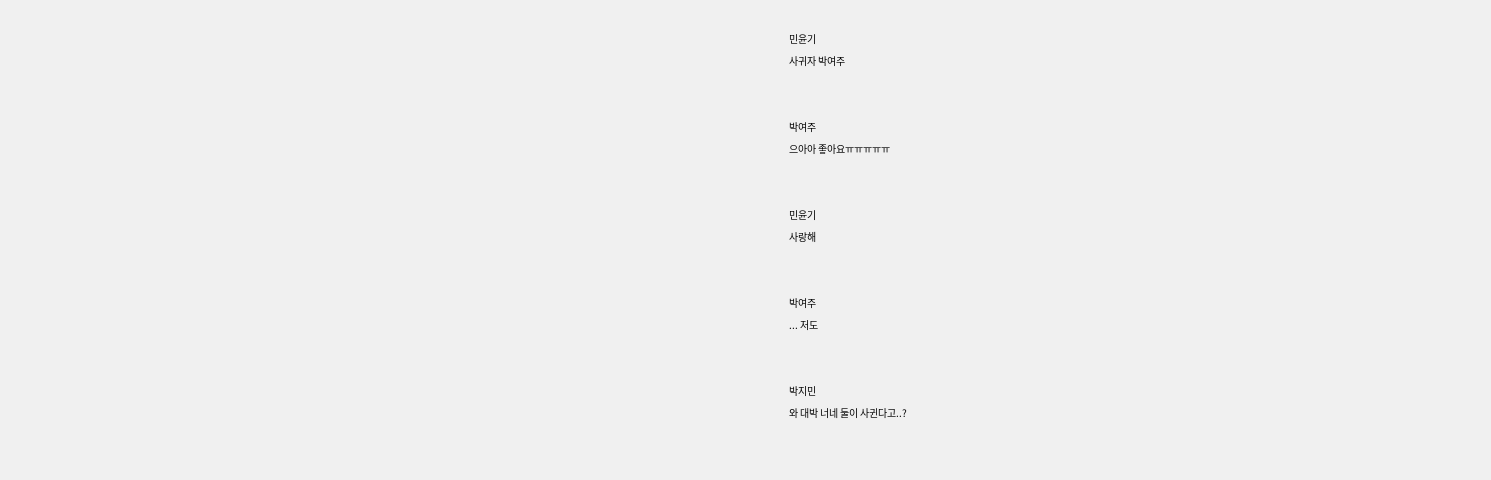민윤기
사귀자 박여주


박여주
으아아 좋아요ㅠㅠㅠㅠㅠ


민윤기
사랑해


박여주
... 저도


박지민
와 대박 너네 둘이 사귄다고..?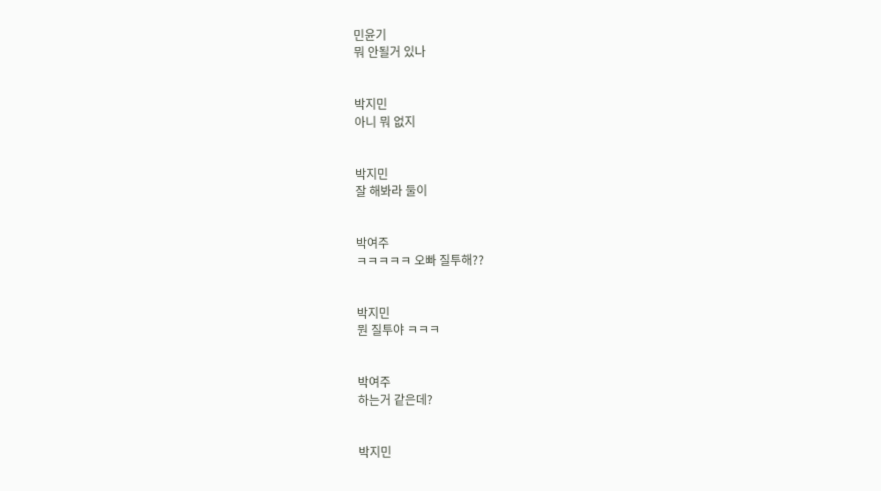민윤기
뭐 안될거 있나


박지민
아니 뭐 없지


박지민
잘 해봐라 둘이


박여주
ㅋㅋㅋㅋㅋ 오빠 질투해??


박지민
뭔 질투야 ㅋㅋㅋ


박여주
하는거 같은데?


박지민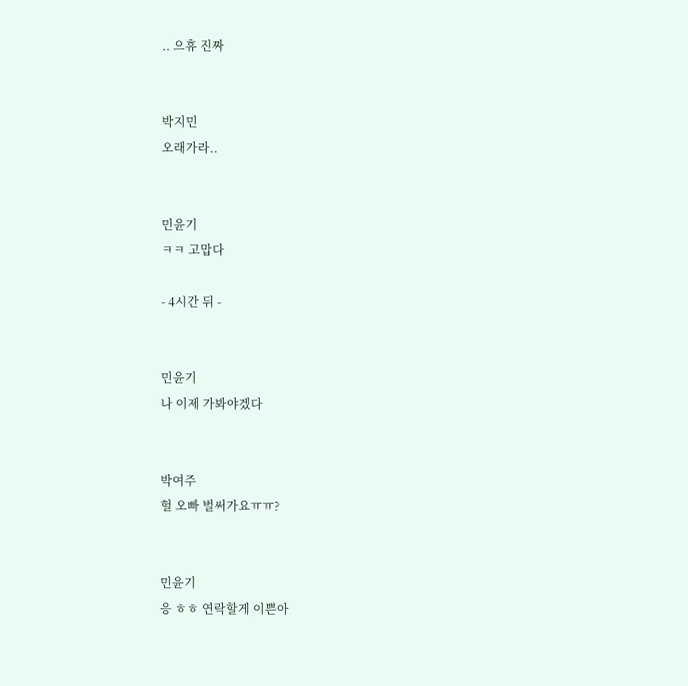.. 으휴 진짜


박지민
오래가라..


민윤기
ㅋㅋ 고맙다

- 4시간 뒤 -


민윤기
나 이제 가봐야겠다


박여주
헐 오빠 벌써가요ㅠㅠ?


민윤기
응 ㅎㅎ 연락할게 이쁜아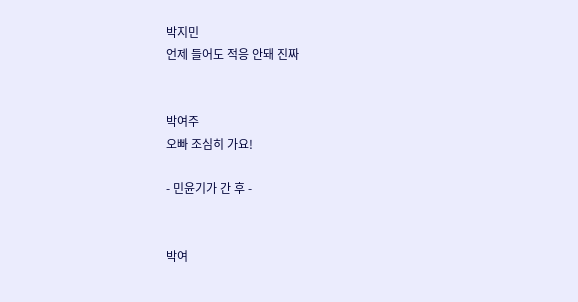박지민
언제 들어도 적응 안돼 진짜


박여주
오빠 조심히 가요!

- 민윤기가 간 후 -


박여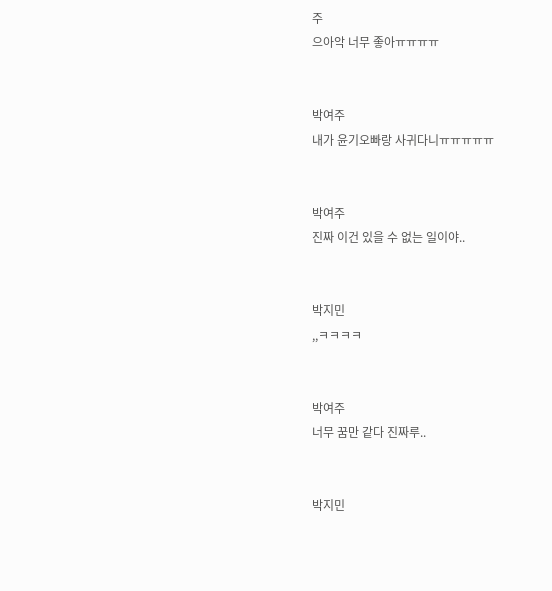주
으아악 너무 좋아ㅠㅠㅠㅠ


박여주
내가 윤기오빠랑 사귀다니ㅠㅠㅠㅠㅠ


박여주
진짜 이건 있을 수 없는 일이야..


박지민
,,ㅋㅋㅋㅋ


박여주
너무 꿈만 같다 진짜루..


박지민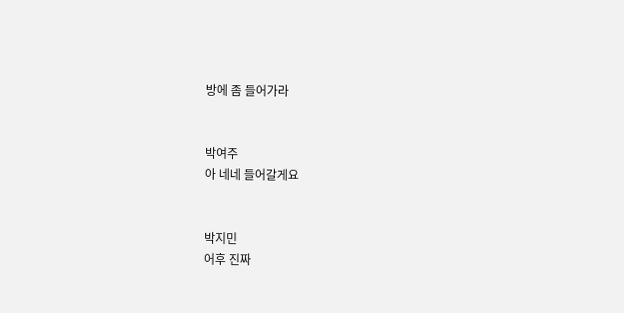방에 좀 들어가라


박여주
아 네네 들어갈게요


박지민
어후 진짜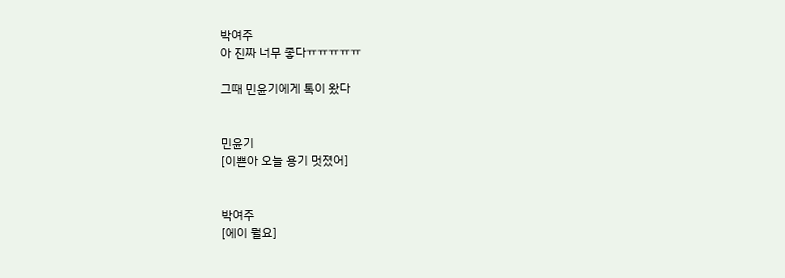박여주
아 진짜 너무 좋다ㅠㅠㅠㅠㅠ

그때 민윤기에게 톡이 왔다


민윤기
[이쁜아 오늘 용기 멋졌어]


박여주
[에이 뭘요]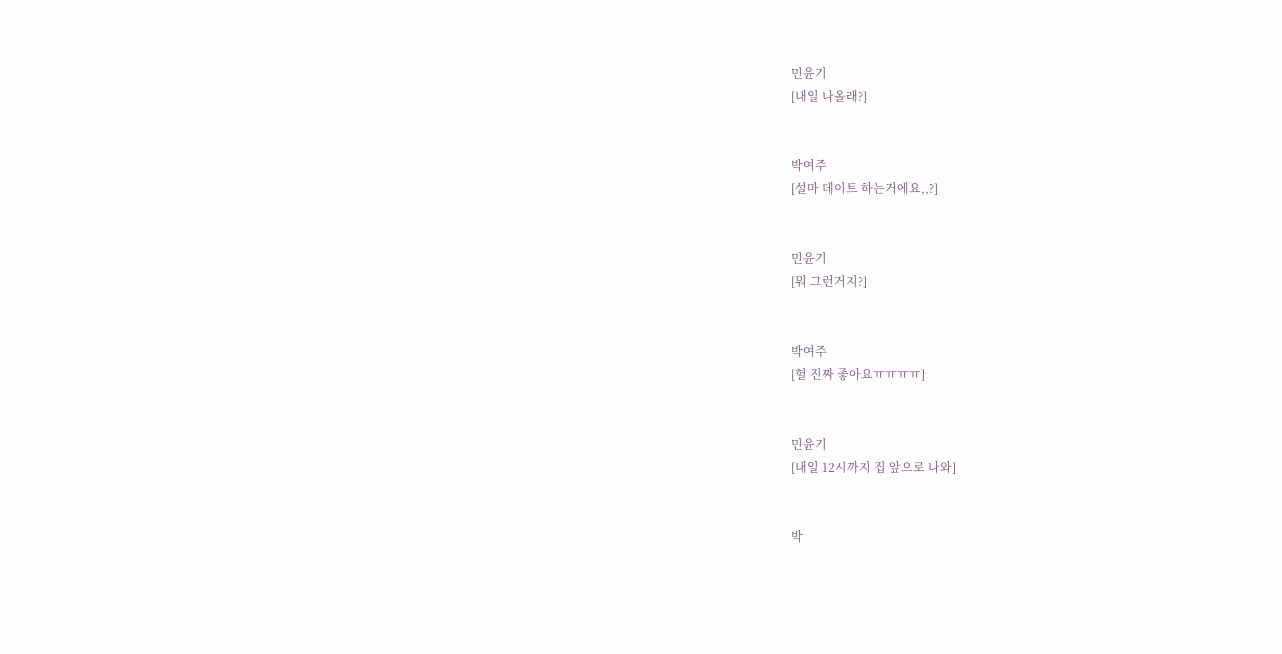민윤기
[내일 나올래?]


박여주
[설마 데이트 하는거에요,,?]


민윤기
[뭐 그런거지?]


박여주
[헐 진짜 좋아요ㅠㅠㅠㅠ]


민윤기
[내일 12시까지 집 앞으로 나와]


박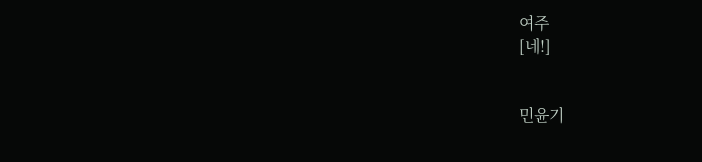여주
[네!]


민윤기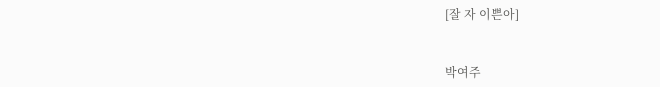[잘 자 이쁜아]


박여주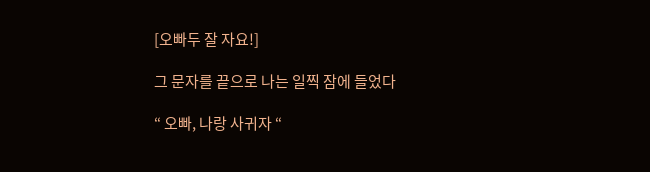[오빠두 잘 자요!]

그 문자를 끝으로 나는 일찍 잠에 들었다

“ 오빠, 나랑 사귀자 “